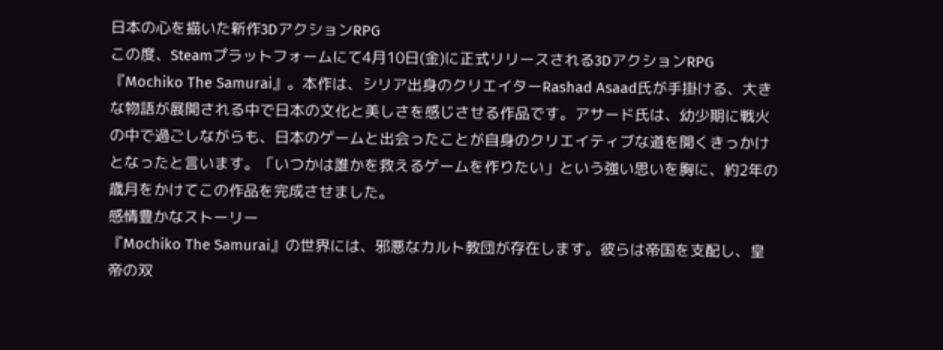日本の心を描いた新作3DアクションRPG
この度、Steamプラットフォームにて4月10日(金)に正式リリースされる3DアクションRPG『Mochiko The Samurai』。本作は、シリア出身のクリエイターRashad Asaad氏が手掛ける、大きな物語が展開される中で日本の文化と美しさを感じさせる作品です。アサード氏は、幼少期に戦火の中で過ごしながらも、日本のゲームと出会ったことが自身のクリエイティブな道を開くきっかけとなったと言います。「いつかは誰かを救えるゲームを作りたい」という強い思いを胸に、約2年の歳月をかけてこの作品を完成させました。
感情豊かなストーリー
『Mochiko The Samurai』の世界には、邪悪なカルト教団が存在します。彼らは帝国を支配し、皇帝の双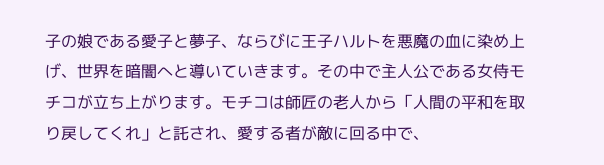子の娘である愛子と夢子、ならびに王子ハルトを悪魔の血に染め上げ、世界を暗闇へと導いていきます。その中で主人公である女侍モチコが立ち上がります。モチコは師匠の老人から「人間の平和を取り戻してくれ」と託され、愛する者が敵に回る中で、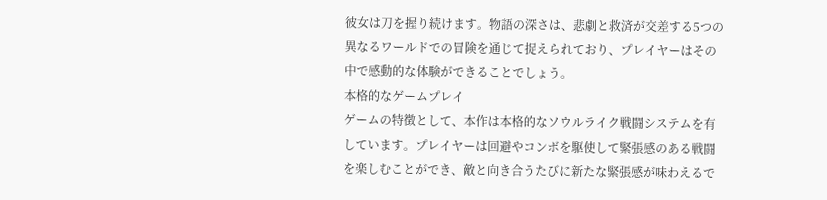彼女は刀を握り続けます。物語の深さは、悲劇と救済が交差する5つの異なるワールドでの冒険を通じて捉えられており、プレイヤーはその中で感動的な体験ができることでしょう。
本格的なゲームプレイ
ゲームの特徴として、本作は本格的なソウルライク戦闘システムを有しています。プレイヤーは回避やコンボを駆使して緊張感のある戦闘を楽しむことができ、敵と向き合うたびに新たな緊張感が味わえるで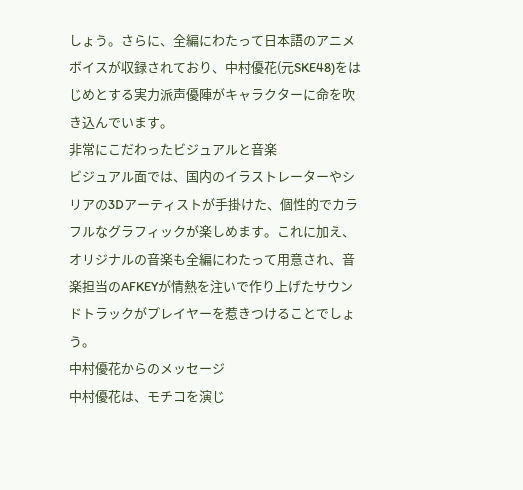しょう。さらに、全編にわたって日本語のアニメボイスが収録されており、中村優花(元SKE48)をはじめとする実力派声優陣がキャラクターに命を吹き込んでいます。
非常にこだわったビジュアルと音楽
ビジュアル面では、国内のイラストレーターやシリアの3Dアーティストが手掛けた、個性的でカラフルなグラフィックが楽しめます。これに加え、オリジナルの音楽も全編にわたって用意され、音楽担当のAFKEYが情熱を注いで作り上げたサウンドトラックがプレイヤーを惹きつけることでしょう。
中村優花からのメッセージ
中村優花は、モチコを演じ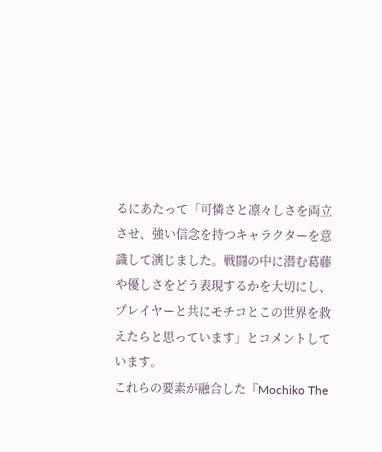るにあたって「可憐さと凛々しさを両立させ、強い信念を持つキャラクターを意識して演じました。戦闘の中に潜む葛藤や優しさをどう表現するかを大切にし、プレイヤーと共にモチコとこの世界を救えたらと思っています」とコメントしています。
これらの要素が融合した『Mochiko The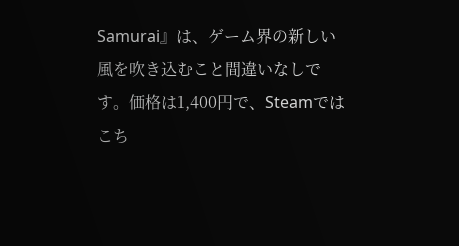Samurai』は、ゲーム界の新しい風を吹き込むこと間違いなしです。価格は1,400円で、Steamでは
こち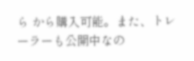ら から購入可能。また、トレーラーも公開中なの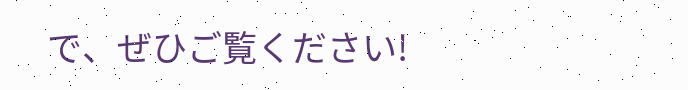で、ぜひご覧ください!